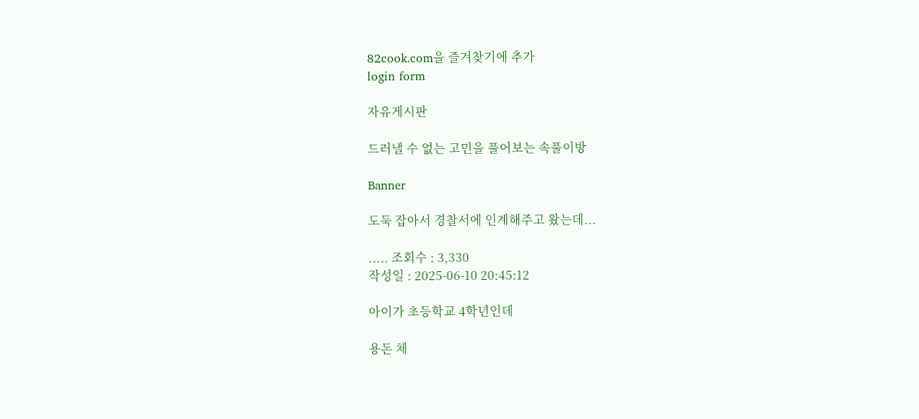82cook.com을 즐겨찾기에 추가
login form

자유게시판

드러낼 수 없는 고민을 풀어보는 속풀이방

Banner

도둑 잡아서 경찰서에 인계해주고 왔는데...

..... 조회수 : 3,330
작성일 : 2025-06-10 20:45:12

아이가 초등학교 4학년인데

용돈 체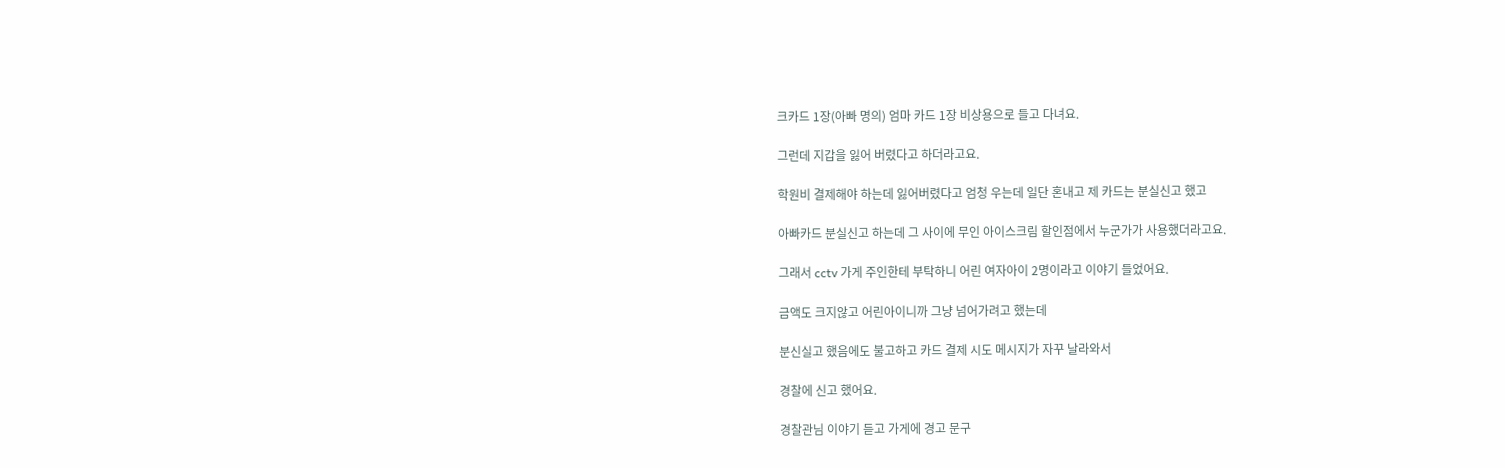크카드 1장(아빠 명의) 엄마 카드 1장 비상용으로 들고 다녀요.

그런데 지갑을 잃어 버렸다고 하더라고요.

학원비 결제해야 하는데 잃어버렸다고 엄청 우는데 일단 혼내고 제 카드는 분실신고 했고

아빠카드 분실신고 하는데 그 사이에 무인 아이스크림 할인점에서 누군가가 사용했더라고요.

그래서 cctv 가게 주인한테 부탁하니 어린 여자아이 2명이라고 이야기 들었어요.

금액도 크지않고 어린아이니까 그냥 넘어가려고 했는데

분신실고 했음에도 불고하고 카드 결제 시도 메시지가 자꾸 날라와서

경찰에 신고 했어요.

경찰관님 이야기 듣고 가게에 경고 문구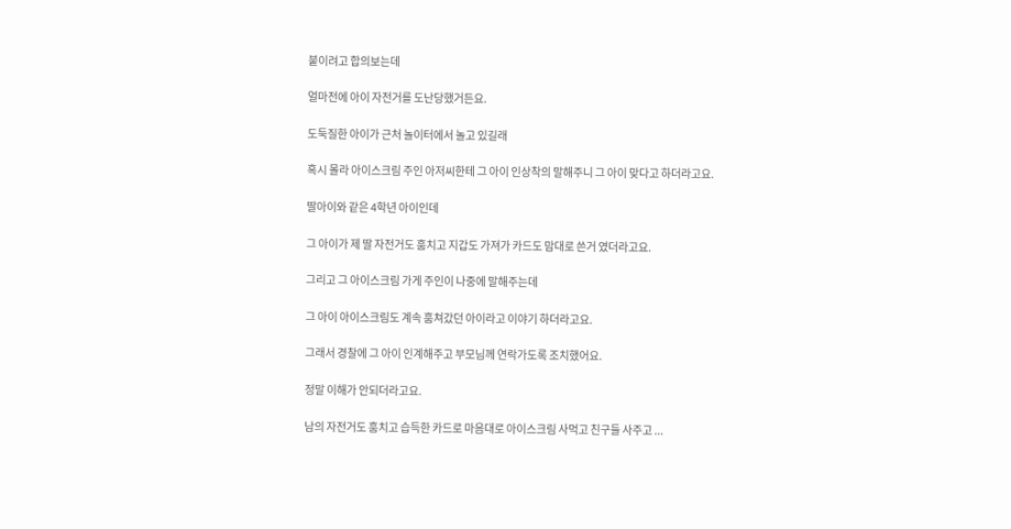붙이려고 합의보는데

얼마전에 아이 자전거를 도난당했거든요.

도둑질한 아이가 근처 놀이터에서 놀고 있길래

혹시 몰라 아이스크림 주인 아저씨한테 그 아이 인상착의 말해주니 그 아이 맞다고 하더라고요.

딸아이와 같은 4학년 아이인데

그 아이가 제 딸 자전거도 훔치고 지갑도 가져가 카드도 맘대로 쓴거 였더라고요.

그리고 그 아이스크림 가게 주인이 나중에 말해주는데

그 아이 아이스크림도 계속 훔쳐갔던 아이라고 이야기 하더라고요.

그래서 경찰에 그 아이 인계해주고 부모님께 연락가도록 조치했어요.

정말 이해가 안되더라고요.

남의 자전거도 훔치고 습득한 카드로 마음대로 아이스크림 사먹고 친구들 사주고 ...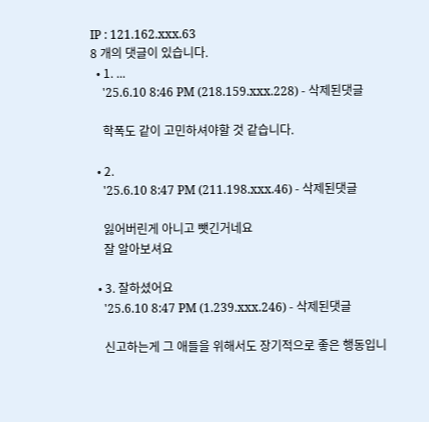IP : 121.162.xxx.63
8 개의 댓글이 있습니다.
  • 1. ...
    '25.6.10 8:46 PM (218.159.xxx.228) - 삭제된댓글

    학폭도 같이 고민하셔야할 것 같습니다.

  • 2.
    '25.6.10 8:47 PM (211.198.xxx.46) - 삭제된댓글

    잃어버린게 아니고 뺏긴거네요
    잘 알아보셔요

  • 3. 잘하셨어요
    '25.6.10 8:47 PM (1.239.xxx.246) - 삭제된댓글

    신고하는게 그 애들을 위해서도 장기적으로 좋은 행동입니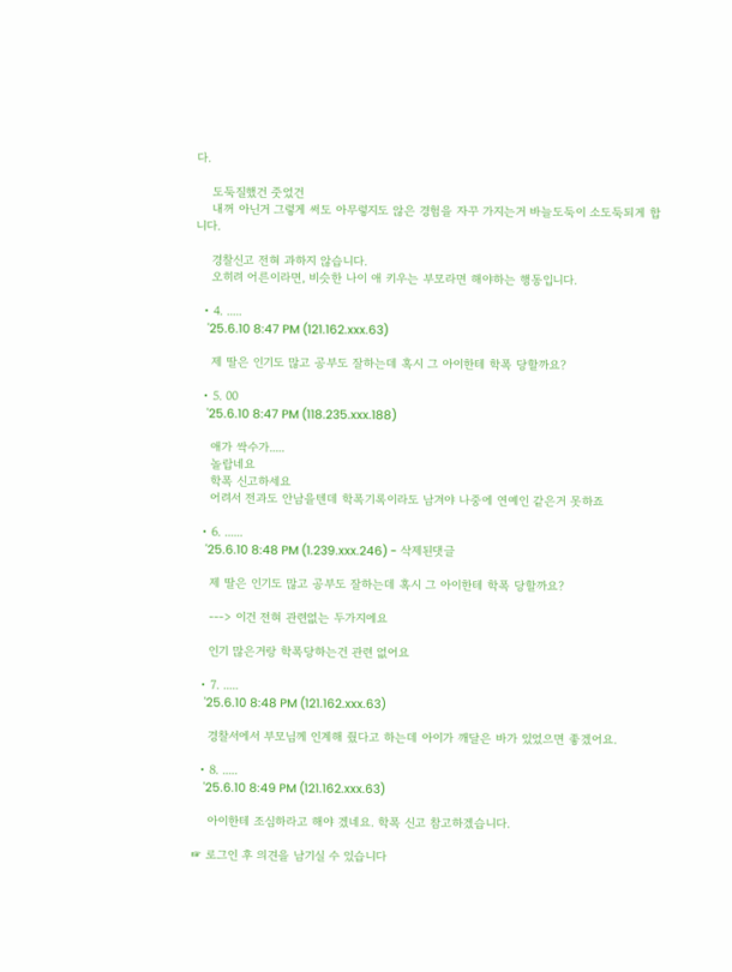다.

    도둑질했건 줏었건
    내꺼 아닌거 그렇게 써도 아무렇지도 않은 경험을 자꾸 가지는거 바늘도둑이 소도둑되게 합니다.

    경찰신고 전혀 과하지 않습니다.
    오히려 어른이라면, 비슷한 나이 애 키우는 부모라면 해야하는 행동입니다.

  • 4. .....
    '25.6.10 8:47 PM (121.162.xxx.63)

    제 딸은 인기도 많고 공부도 잘하는데 혹시 그 아이한테 학폭 당할까요?

  • 5. 00
    '25.6.10 8:47 PM (118.235.xxx.188)

    애가 싹수가.....
    놀랍네요
    학폭 신고하세요
    어려서 전과도 안남을텐데 학폭기록이라도 남겨야 나중에 연예인 같은거 못하죠

  • 6. ......
    '25.6.10 8:48 PM (1.239.xxx.246) - 삭제된댓글

    제 딸은 인기도 많고 공부도 잘하는데 혹시 그 아이한테 학폭 당할까요?

    ---> 이건 전혀 관련없는 두가지에요

    인기 많은거랑 학폭당하는건 관련 없어요

  • 7. .....
    '25.6.10 8:48 PM (121.162.xxx.63)

    경찰서에서 부모님께 인계해 줬다고 하는데 아이가 깨달은 바가 있었으면 좋겠어요.

  • 8. .....
    '25.6.10 8:49 PM (121.162.xxx.63)

    아이한테 조심하라고 해야 겠네요. 학폭 신고 참고하겠습니다.

☞ 로그인 후 의견을 남기실 수 있습니다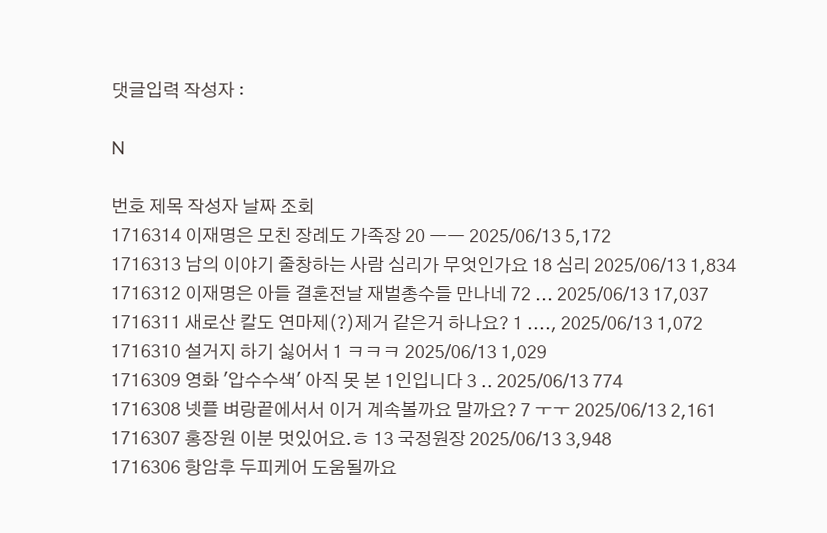댓글입력 작성자 :

N

번호 제목 작성자 날짜 조회
1716314 이재명은 모친 장례도 가족장 20 ㅡㅡ 2025/06/13 5,172
1716313 남의 이야기 줄창하는 사람 심리가 무엇인가요 18 심리 2025/06/13 1,834
1716312 이재명은 아들 결혼전날 재벌총수들 만나네 72 ... 2025/06/13 17,037
1716311 새로산 칼도 연마제(?)제거 같은거 하나요? 1 ...., 2025/06/13 1,072
1716310 설거지 하기 싫어서 1 ㅋㅋㅋ 2025/06/13 1,029
1716309 영화 '압수수색' 아직 못 본 1인입니다 3 .. 2025/06/13 774
1716308 넷플 벼랑끝에서서 이거 계속볼까요 말까요? 7 ㅜㅜ 2025/06/13 2,161
1716307 홍장원 이분 멋있어요.ㅎ 13 국정원장 2025/06/13 3,948
1716306 항암후 두피케어 도움될까요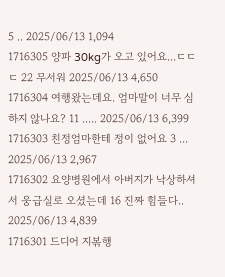5 .. 2025/06/13 1,094
1716305 양파 30kg가 오고 있어요...ㄷㄷㄷ 22 무서워 2025/06/13 4,650
1716304 여행왔는데요. 엄마말이 너무 심하지 않나요? 11 ..... 2025/06/13 6,399
1716303 친정엄마한테 정이 없어요 3 ... 2025/06/13 2,967
1716302 요양병원에서 아버지가 낙상하셔서 웅급실로 오셨는데 16 진짜 힘들다.. 2025/06/13 4,839
1716301 드디어 지볶행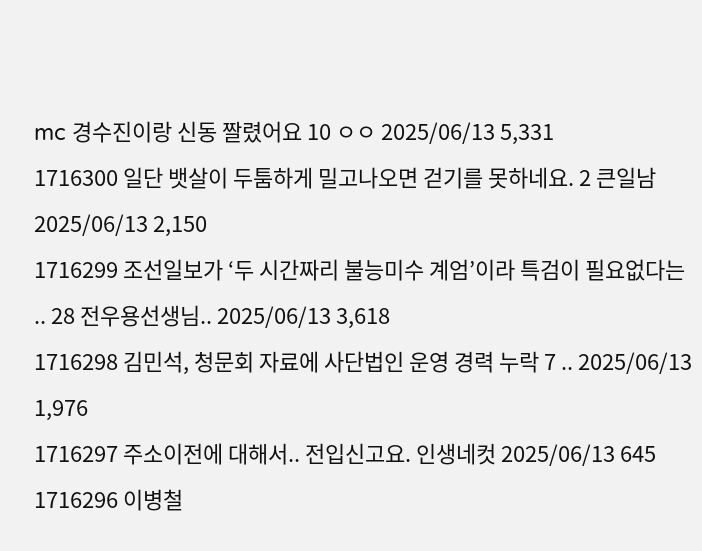mc 경수진이랑 신동 짤렸어요 10 ㅇㅇ 2025/06/13 5,331
1716300 일단 뱃살이 두툼하게 밀고나오면 걷기를 못하네요. 2 큰일남 2025/06/13 2,150
1716299 조선일보가 ‘두 시간짜리 불능미수 계엄’이라 특검이 필요없다는 .. 28 전우용선생님.. 2025/06/13 3,618
1716298 김민석, 청문회 자료에 사단법인 운영 경력 누락 7 .. 2025/06/13 1,976
1716297 주소이전에 대해서.. 전입신고요. 인생네컷 2025/06/13 645
1716296 이병철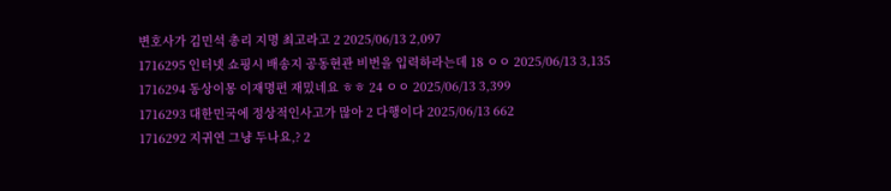변호사가 김민석 총리 지명 최고라고 2 2025/06/13 2,097
1716295 인터넷 쇼핑시 배송지 공동현관 비번을 입력하라는데 18 ㅇㅇ 2025/06/13 3,135
1716294 동상이몽 이재명편 재밌네요 ㅎㅎ 24 ㅇㅇ 2025/06/13 3,399
1716293 대한민국에 정상적인사고가 많아 2 다행이다 2025/06/13 662
1716292 지귀연 그냥 두나요,? 2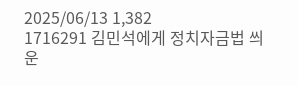2025/06/13 1,382
1716291 김민석에게 정치자금법 씌운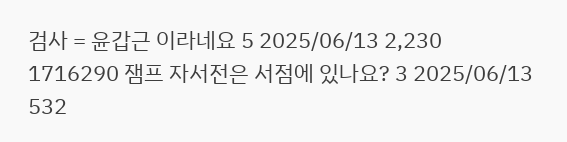검사 = 윤갑근 이라네요 5 2025/06/13 2,230
1716290 잼프 자서전은 서점에 있나요? 3 2025/06/13 532